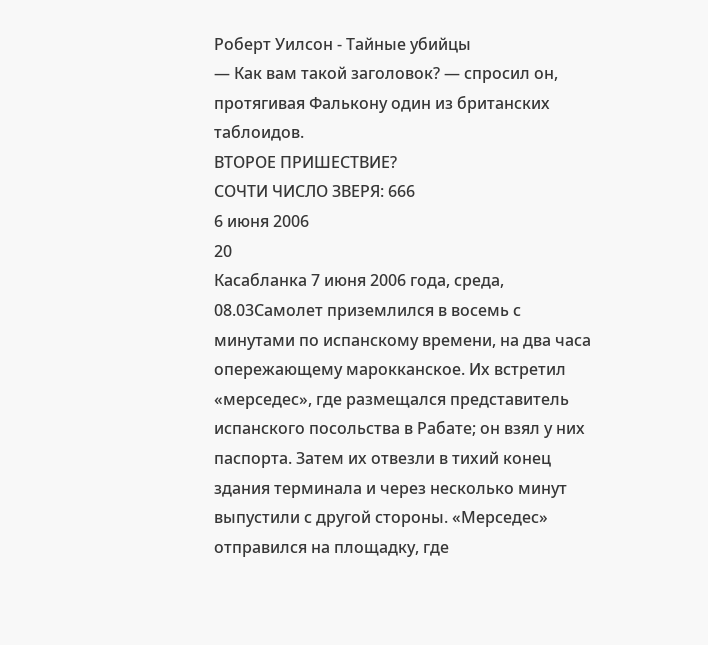Роберт Уилсон - Тайные убийцы
— Как вам такой заголовок? — спросил он, протягивая Фалькону один из британских таблоидов.
ВТОРОЕ ПРИШЕСТВИЕ?
СОЧТИ ЧИСЛО ЗВЕРЯ: 666
6 июня 2006
20
Касабланка 7 июня 2006 года, среда, 08.03Самолет приземлился в восемь с минутами по испанскому времени, на два часа опережающему марокканское. Их встретил «мерседес», где размещался представитель испанского посольства в Рабате; он взял у них паспорта. Затем их отвезли в тихий конец здания терминала и через несколько минут выпустили с другой стороны. «Мерседес» отправился на площадку, где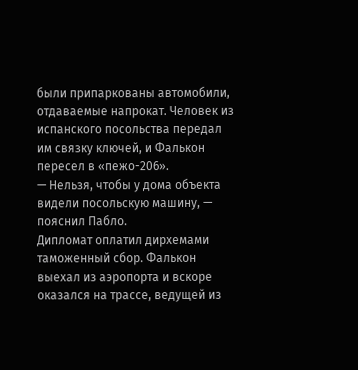были припаркованы автомобили, отдаваемые напрокат. Человек из испанского посольства передал им связку ключей, и Фалькон пересел в «пежо-206».
— Нельзя, чтобы у дома объекта видели посольскую машину, — пояснил Пабло.
Дипломат оплатил дирхемами таможенный сбор. Фалькон выехал из аэропорта и вскоре оказался на трассе, ведущей из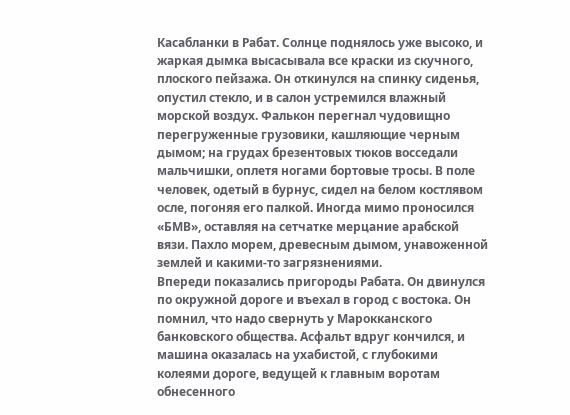Касабланки в Рабат. Солнце поднялось уже высоко, и жаркая дымка высасывала все краски из скучного, плоского пейзажа. Он откинулся на спинку сиденья, опустил стекло, и в салон устремился влажный морской воздух. Фалькон перегнал чудовищно перегруженные грузовики, кашляющие черным дымом; на грудах брезентовых тюков восседали мальчишки, оплетя ногами бортовые тросы. В поле человек, одетый в бурнус, сидел на белом костлявом осле, погоняя его палкой. Иногда мимо проносился «БМВ», оставляя на сетчатке мерцание арабской вязи. Пахло морем, древесным дымом, унавоженной землей и какими-то загрязнениями.
Впереди показались пригороды Рабата. Он двинулся по окружной дороге и въехал в город с востока. Он помнил, что надо свернуть у Марокканского банковского общества. Асфальт вдруг кончился, и машина оказалась на ухабистой, с глубокими колеями дороге, ведущей к главным воротам обнесенного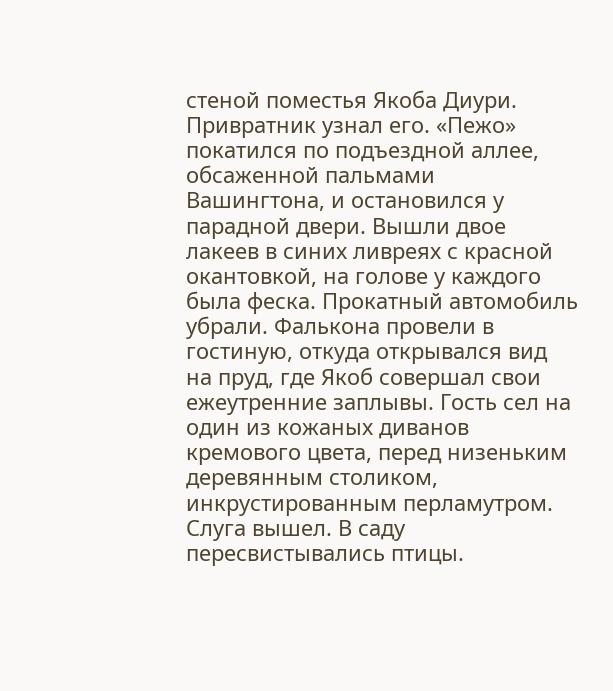стеной поместья Якоба Диури. Привратник узнал его. «Пежо» покатился по подъездной аллее, обсаженной пальмами Вашингтона, и остановился у парадной двери. Вышли двое лакеев в синих ливреях с красной окантовкой, на голове у каждого была феска. Прокатный автомобиль убрали. Фалькона провели в гостиную, откуда открывался вид на пруд, где Якоб совершал свои ежеутренние заплывы. Гость сел на один из кожаных диванов кремового цвета, перед низеньким деревянным столиком, инкрустированным перламутром. Слуга вышел. В саду пересвистывались птицы.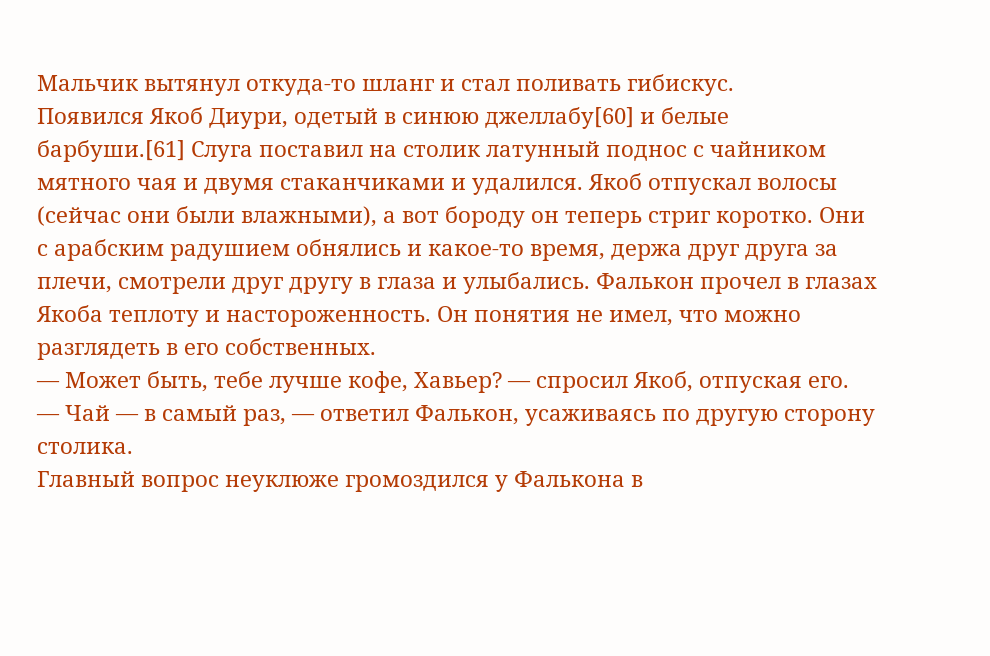Мальчик вытянул откуда-то шланг и стал поливать гибискус.
Появился Якоб Диури, одетый в синюю джеллабу[60] и белые барбуши.[61] Слуга поставил на столик латунный поднос с чайником мятного чая и двумя стаканчиками и удалился. Якоб отпускал волосы (сейчас они были влажными), а вот бороду он теперь стриг коротко. Они с арабским радушием обнялись и какое-то время, держа друг друга за плечи, смотрели друг другу в глаза и улыбались. Фалькон прочел в глазах Якоба теплоту и настороженность. Он понятия не имел, что можно разглядеть в его собственных.
— Может быть, тебе лучше кофе, Хавьер? — спросил Якоб, отпуская его.
— Чай — в самый раз, — ответил Фалькон, усаживаясь по другую сторону столика.
Главный вопрос неуклюже громоздился у Фалькона в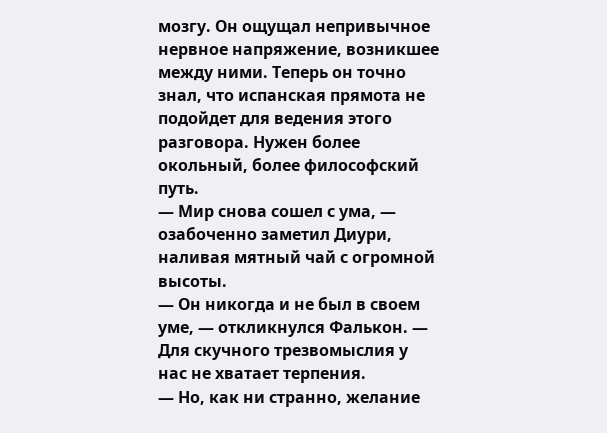мозгу. Он ощущал непривычное нервное напряжение, возникшее между ними. Теперь он точно знал, что испанская прямота не подойдет для ведения этого разговора. Нужен более окольный, более философский путь.
— Мир снова сошел с ума, — озабоченно заметил Диури, наливая мятный чай с огромной высоты.
— Он никогда и не был в своем уме, — откликнулся Фалькон. — Для скучного трезвомыслия у нас не хватает терпения.
— Но, как ни странно, желание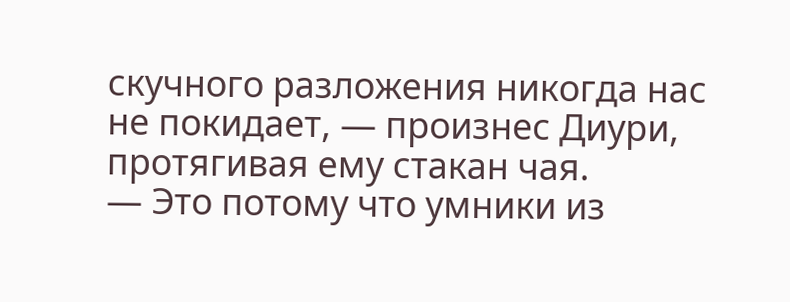скучного разложения никогда нас не покидает, — произнес Диури, протягивая ему стакан чая.
— Это потому что умники из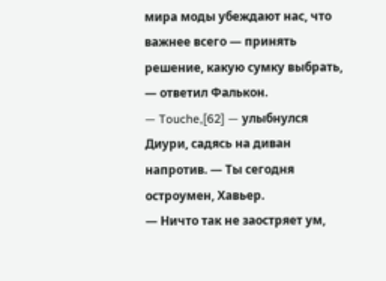мира моды убеждают нас, что важнее всего — принять решение, какую сумку выбрать, — ответил Фалькон.
— Touche,[62] — улыбнулся Диури, садясь на диван напротив. — Ты сегодня остроумен, Хавьер.
— Ничто так не заостряет ум,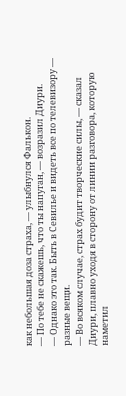как небольшая доза страха, — улыбнулся Фалькон.
— По тебе не скажешь, что ты напуган, — возразил Диури.
— Однако это так. Быть в Севилье и видеть все по телевизору — разные вещи.
— Во всяком случае, страх будит творческие силы, — сказал Диури, плавно уходя в сторону от линии разговора, которую наметил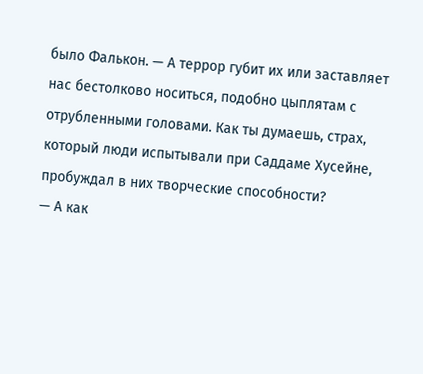было Фалькон. — А террор губит их или заставляет нас бестолково носиться, подобно цыплятам с отрубленными головами. Как ты думаешь, страх, который люди испытывали при Саддаме Хусейне, пробуждал в них творческие способности?
— А как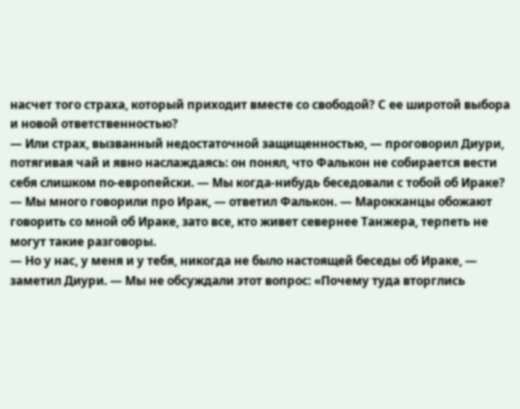насчет того страха, который приходит вместе со свободой? С ее широтой выбора и новой ответственностью?
— Или страх, вызванный недостаточной защищенностью, — проговорил Диури, потягивая чай и явно наслаждаясь: он понял, что Фалькон не собирается вести себя слишком по-европейски. — Мы когда-нибудь беседовали с тобой об Ираке?
— Мы много говорили про Ирак, — ответил Фалькон. — Марокканцы обожают говорить со мной об Ираке, зато все, кто живет севернее Танжера, терпеть не могут такие разговоры.
— Но у нас, у меня и у тебя, никогда не было настоящей беседы об Ираке, — заметил Диури. — Мы не обсуждали этот вопрос: «Почему туда вторглись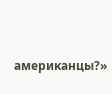американцы?»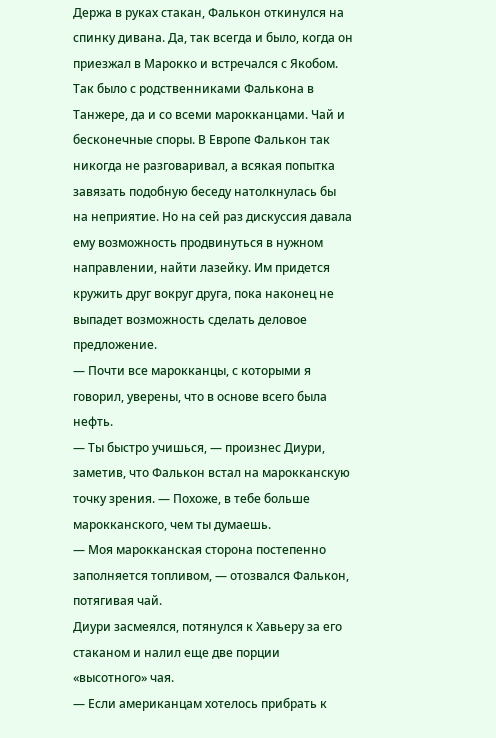Держа в руках стакан, Фалькон откинулся на спинку дивана. Да, так всегда и было, когда он приезжал в Марокко и встречался с Якобом. Так было с родственниками Фалькона в Танжере, да и со всеми марокканцами. Чай и бесконечные споры. В Европе Фалькон так никогда не разговаривал, а всякая попытка завязать подобную беседу натолкнулась бы на неприятие. Но на сей раз дискуссия давала ему возможность продвинуться в нужном направлении, найти лазейку. Им придется кружить друг вокруг друга, пока наконец не выпадет возможность сделать деловое предложение.
— Почти все марокканцы, с которыми я говорил, уверены, что в основе всего была нефть.
— Ты быстро учишься, — произнес Диури, заметив, что Фалькон встал на марокканскую точку зрения. — Похоже, в тебе больше марокканского, чем ты думаешь.
— Моя марокканская сторона постепенно заполняется топливом, — отозвался Фалькон, потягивая чай.
Диури засмеялся, потянулся к Хавьеру за его стаканом и налил еще две порции «высотного» чая.
— Если американцам хотелось прибрать к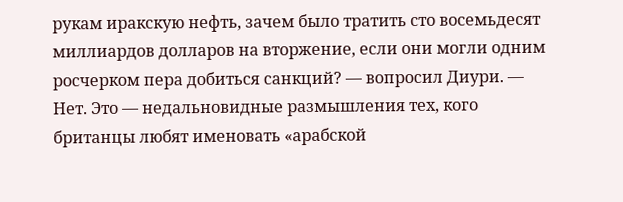рукам иракскую нефть, зачем было тратить сто восемьдесят миллиардов долларов на вторжение, если они могли одним росчерком пера добиться санкций? — вопросил Диури. — Нет. Это — недальновидные размышления тех, кого британцы любят именовать «арабской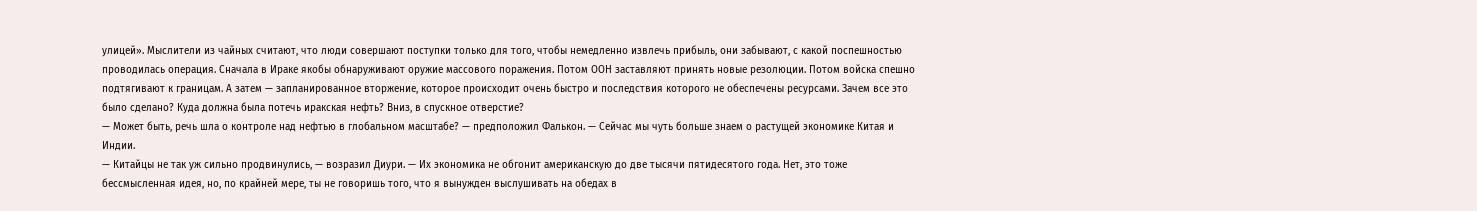улицей». Мыслители из чайных считают, что люди совершают поступки только для того, чтобы немедленно извлечь прибыль, они забывают, с какой поспешностью проводилась операция. Сначала в Ираке якобы обнаруживают оружие массового поражения. Потом ООН заставляют принять новые резолюции. Потом войска спешно подтягивают к границам. А затем — запланированное вторжение, которое происходит очень быстро и последствия которого не обеспечены ресурсами. Зачем все это было сделано? Куда должна была потечь иракская нефть? Вниз, в спускное отверстие?
— Может быть, речь шла о контроле над нефтью в глобальном масштабе? — предположил Фалькон. — Сейчас мы чуть больше знаем о растущей экономике Китая и Индии.
— Китайцы не так уж сильно продвинулись, — возразил Диури. — Их экономика не обгонит американскую до две тысячи пятидесятого года. Нет, это тоже бессмысленная идея, но, по крайней мере, ты не говоришь того, что я вынужден выслушивать на обедах в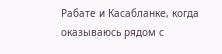Рабате и Касабланке, когда оказываюсь рядом с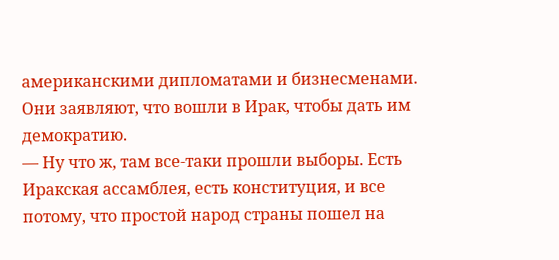американскими дипломатами и бизнесменами. Они заявляют, что вошли в Ирак, чтобы дать им демократию.
— Ну что ж, там все-таки прошли выборы. Есть Иракская ассамблея, есть конституция, и все потому, что простой народ страны пошел на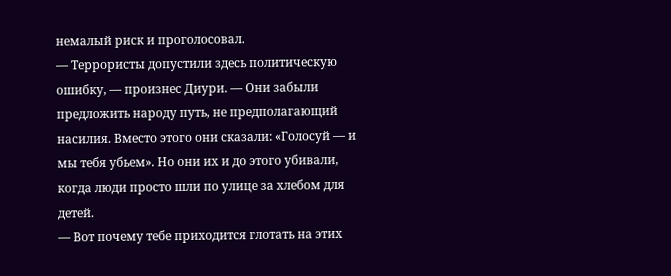немалый риск и проголосовал.
— Террористы допустили здесь политическую ошибку, — произнес Диури. — Они забыли предложить народу путь, не предполагающий насилия. Вместо этого они сказали: «Голосуй — и мы тебя убьем». Но они их и до этого убивали, когда люди просто шли по улице за хлебом для детей.
— Вот почему тебе приходится глотать на этих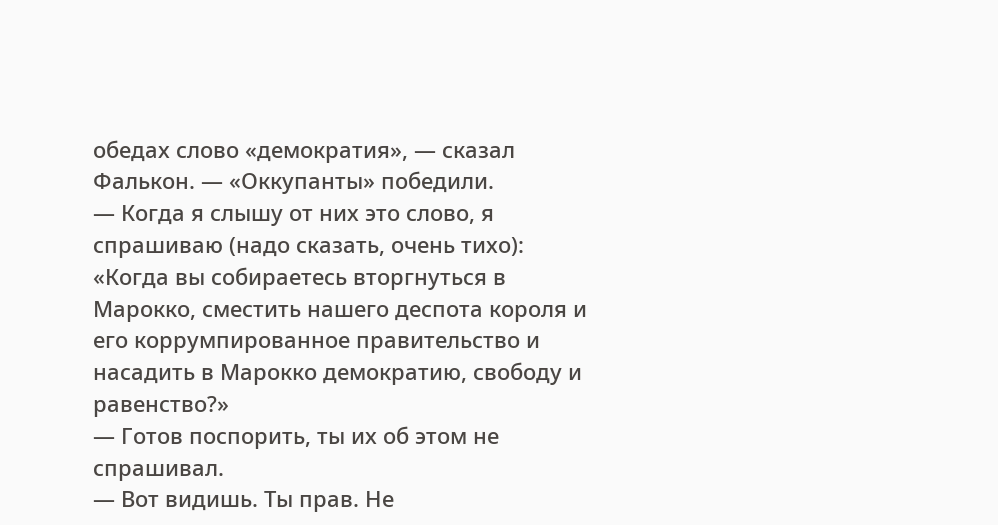обедах слово «демократия», — сказал Фалькон. — «Оккупанты» победили.
— Когда я слышу от них это слово, я спрашиваю (надо сказать, очень тихо): «Когда вы собираетесь вторгнуться в Марокко, сместить нашего деспота короля и его коррумпированное правительство и насадить в Марокко демократию, свободу и равенство?»
— Готов поспорить, ты их об этом не спрашивал.
— Вот видишь. Ты прав. Не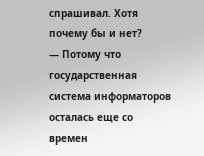спрашивал. Хотя почему бы и нет?
— Потому что государственная система информаторов осталась еще со времен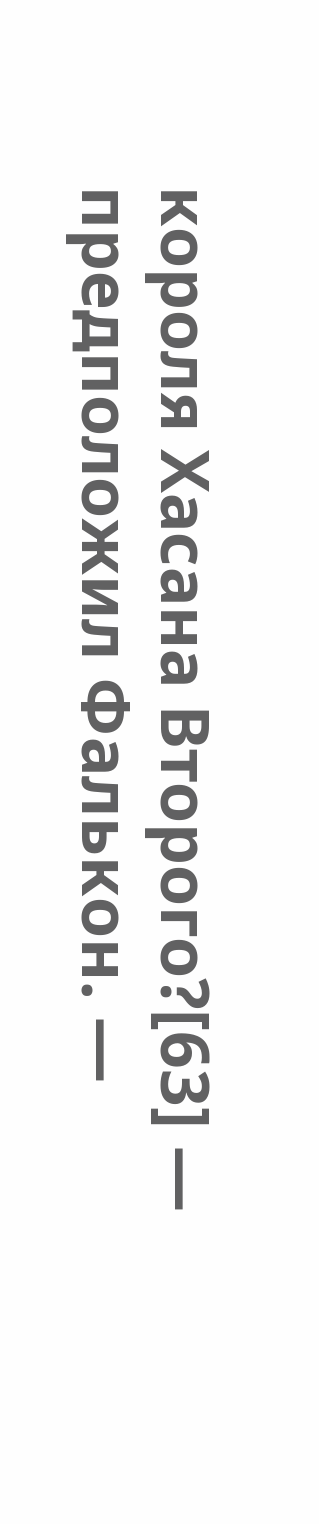короля Хасана Второго?[63] — предположил Фалькон. —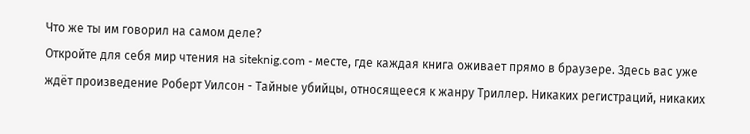Что же ты им говорил на самом деле?
Откройте для себя мир чтения на siteknig.com - месте, где каждая книга оживает прямо в браузере. Здесь вас уже ждёт произведение Роберт Уилсон - Тайные убийцы, относящееся к жанру Триллер. Никаких регистраций, никаких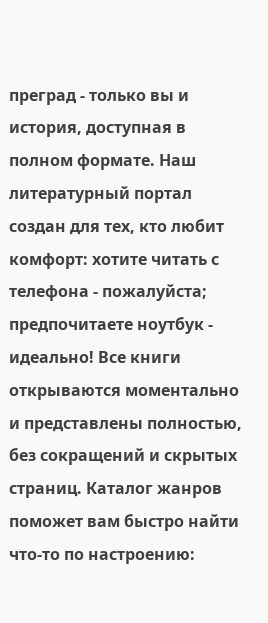преград - только вы и история, доступная в полном формате. Наш литературный портал создан для тех, кто любит комфорт: хотите читать с телефона - пожалуйста; предпочитаете ноутбук - идеально! Все книги открываются моментально и представлены полностью, без сокращений и скрытых страниц. Каталог жанров поможет вам быстро найти что-то по настроению: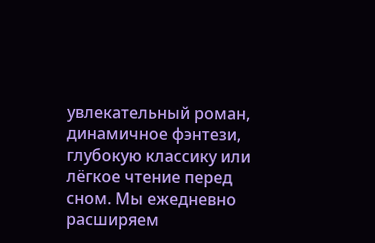увлекательный роман, динамичное фэнтези, глубокую классику или лёгкое чтение перед сном. Мы ежедневно расширяем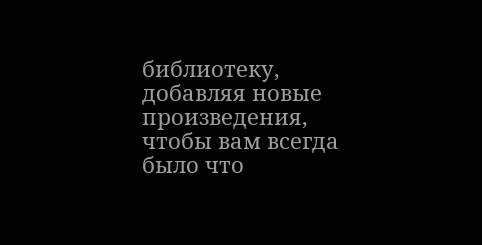библиотеку, добавляя новые произведения, чтобы вам всегда было что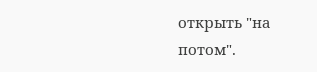открыть "на потом".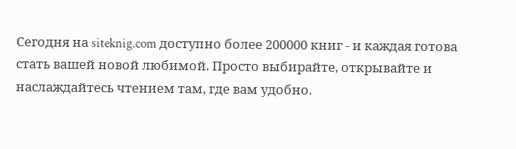Сегодня на siteknig.com доступно более 200000 книг - и каждая готова стать вашей новой любимой. Просто выбирайте, открывайте и наслаждайтесь чтением там, где вам удобно.